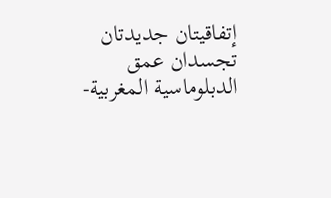إتفاقيتان جديدتان تجسدان عمق الدبلوماسية المغربية-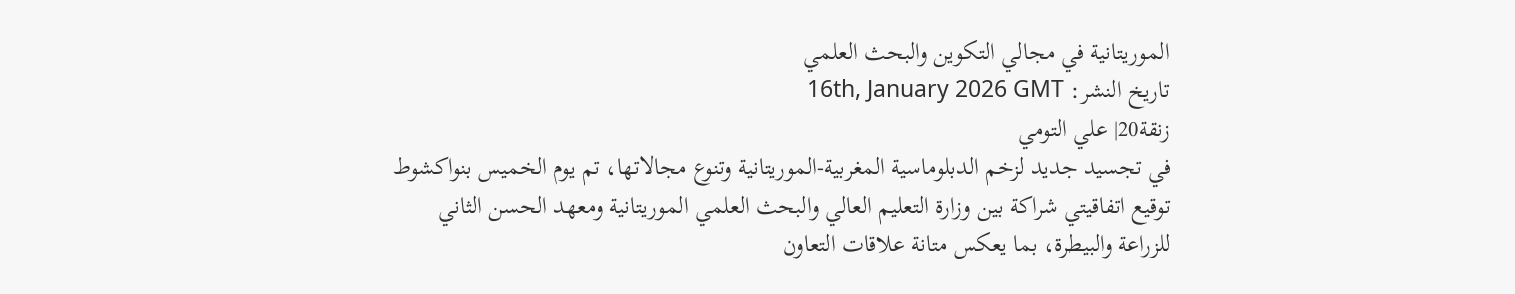الموريتانية في مجالي التكوين والبحث العلمي
تاريخ النشر: 16th, January 2026 GMT
زنقة20| علي التومي
في تجسيد جديد لزخم الدبلوماسية المغربية-الموريتانية وتنوع مجالاتها، تم يوم الخميس بنواكشوط توقيع اتفاقيتي شراكة بين وزارة التعليم العالي والبحث العلمي الموريتانية ومعهد الحسن الثاني للزراعة والبيطرة، بما يعكس متانة علاقات التعاون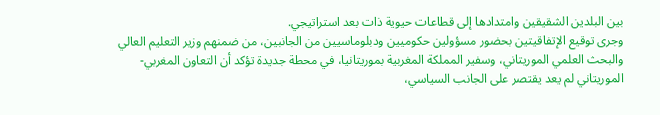بين البلدين الشقيقين وامتدادها إلى قطاعات حيوية ذات بعد استراتيجي.
وجرى توقيع الإتفاقيتين بحضور مسؤولين حكوميين ودبلوماسيين من الجانبين، من ضمنهم وزير التعليم العالي والبحث العلمي الموريتاني، وسفير المملكة المغربية بموريتانيا، في محطة جديدة تؤكد أن التعاون المغربي-الموريتاني لم يعد يقتصر على الجانب السياسي،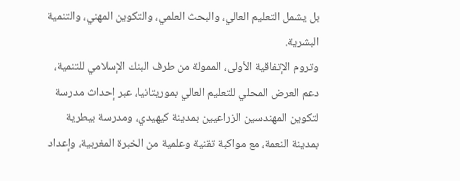بل يشمل التعليم العالي، والبحث العلمي، والتكوين المهني، والتنمية البشرية.
وتروم الإتفاقية الأولى، الممولة من طرف البنك الإسلامي للتنمية، دعم العرض المحلي للتعليم العالي بموريتانيا، عبر إحداث مدرسة لتكوين المهندسين الزراعيين بمدينة كيهيدي، ومدرسة بيطرية بمدينة النعمة، مع مواكبة تقنية وعلمية من الخبرة المغربية، وإعداد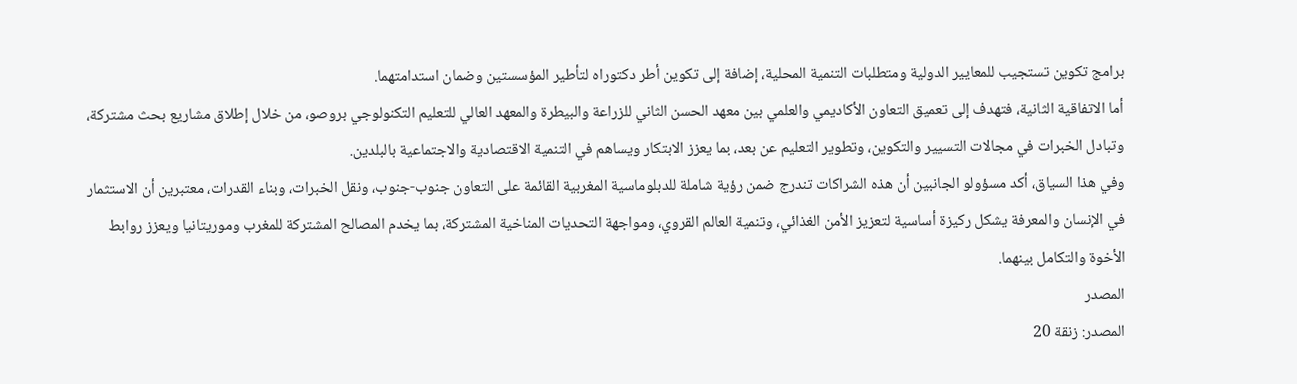برامج تكوين تستجيب للمعايير الدولية ومتطلبات التنمية المحلية، إضافة إلى تكوين أطر دكتوراه لتأطير المؤسستين وضمان استدامتهما.
أما الاتفاقية الثانية، فتهدف إلى تعميق التعاون الأكاديمي والعلمي بين معهد الحسن الثاني للزراعة والبيطرة والمعهد العالي للتعليم التكنولوجي بروصو، من خلال إطلاق مشاريع بحث مشتركة، وتبادل الخبرات في مجالات التسيير والتكوين، وتطوير التعليم عن بعد، بما يعزز الابتكار ويساهم في التنمية الاقتصادية والاجتماعية بالبلدين.
وفي هذا السياق، أكد مسؤولو الجانبين أن هذه الشراكات تندرج ضمن رؤية شاملة للدبلوماسية المغربية القائمة على التعاون جنوب-جنوب، ونقل الخبرات، وبناء القدرات، معتبرين أن الاستثمار في الإنسان والمعرفة يشكل ركيزة أساسية لتعزيز الأمن الغذائي، وتنمية العالم القروي، ومواجهة التحديات المناخية المشتركة، بما يخدم المصالح المشتركة للمغرب وموريتانيا ويعزز روابط الأخوة والتكامل بينهما.
المصدر
المصدر: زنقة 20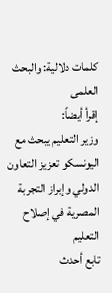كلمات دلالية: والبحث العلمی
إقرأ أيضاً:
وزير التعليم يبحث مع اليونسكو تعزيز التعاون الدولي وإبراز التجربة المصرية في إصلاح التعليم
تابع أحدث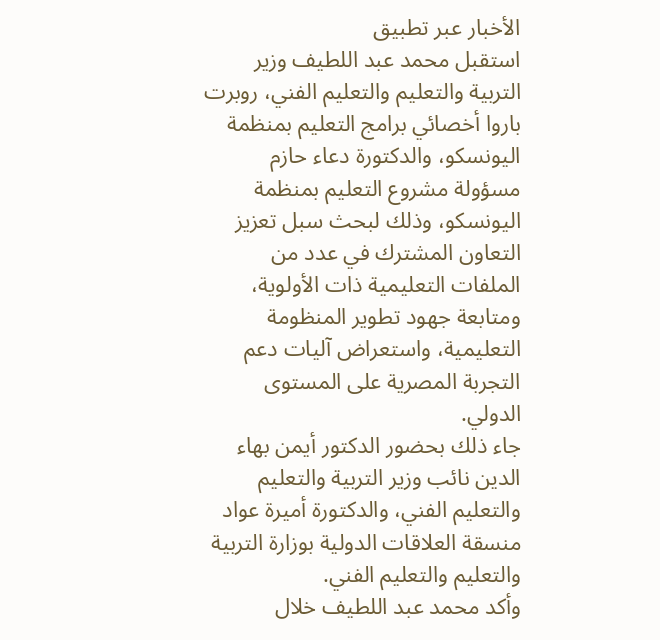الأخبار عبر تطبيق
استقبل محمد عبد اللطيف وزير التربية والتعليم والتعليم الفني، روبرت باروا أخصائي برامج التعليم بمنظمة اليونسكو، والدكتورة دعاء حازم مسؤولة مشروع التعليم بمنظمة اليونسكو، وذلك لبحث سبل تعزيز التعاون المشترك في عدد من الملفات التعليمية ذات الأولوية، ومتابعة جهود تطوير المنظومة التعليمية، واستعراض آليات دعم التجربة المصرية على المستوى الدولي.
جاء ذلك بحضور الدكتور أيمن بهاء الدين نائب وزير التربية والتعليم والتعليم الفني، والدكتورة أميرة عواد منسقة العلاقات الدولية بوزارة التربية والتعليم والتعليم الفني.
وأكد محمد عبد اللطيف خلال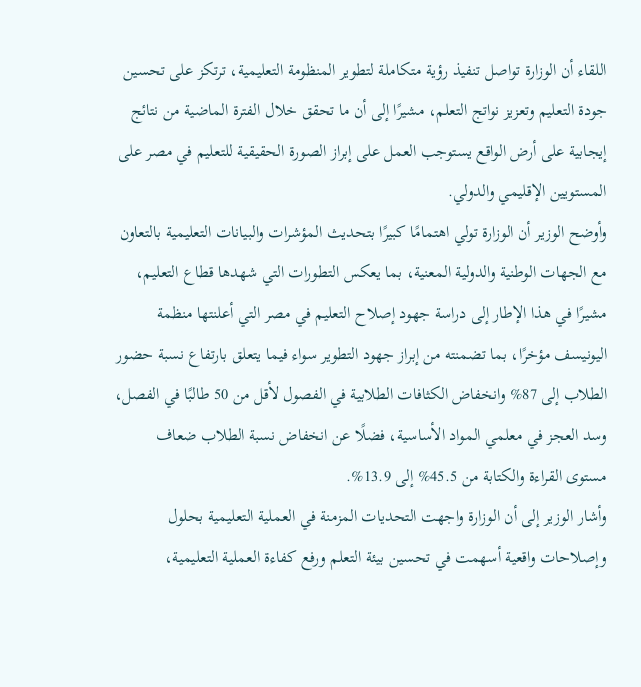اللقاء أن الوزارة تواصل تنفيذ رؤية متكاملة لتطوير المنظومة التعليمية، ترتكز على تحسين جودة التعليم وتعزيز نواتج التعلم، مشيرًا إلى أن ما تحقق خلال الفترة الماضية من نتائج إيجابية على أرض الواقع يستوجب العمل على إبراز الصورة الحقيقية للتعليم في مصر على المستويين الإقليمي والدولي.
وأوضح الوزير أن الوزارة تولي اهتمامًا كبيرًا بتحديث المؤشرات والبيانات التعليمية بالتعاون مع الجهات الوطنية والدولية المعنية، بما يعكس التطورات التي شهدها قطاع التعليم، مشيرًا في هذا الإطار إلى دراسة جهود إصلاح التعليم في مصر التي أعلنتها منظمة اليونيسف مؤخرًا، بما تضمنته من إبراز جهود التطوير سواء فيما يتعلق بارتفاع نسبة حضور الطلاب إلى 87% وانخفاض الكثافات الطلابية في الفصول لأقل من 50 طالبًا في الفصل، وسد العجز في معلمي المواد الأساسية، فضلًا عن انخفاض نسبة الطلاب ضعاف مستوى القراءة والكتابة من 45.5% إلى 13.9%.
وأشار الوزير إلى أن الوزارة واجهت التحديات المزمنة في العملية التعليمية بحلول وإصلاحات واقعية أسهمت في تحسين بيئة التعلم ورفع كفاءة العملية التعليمية،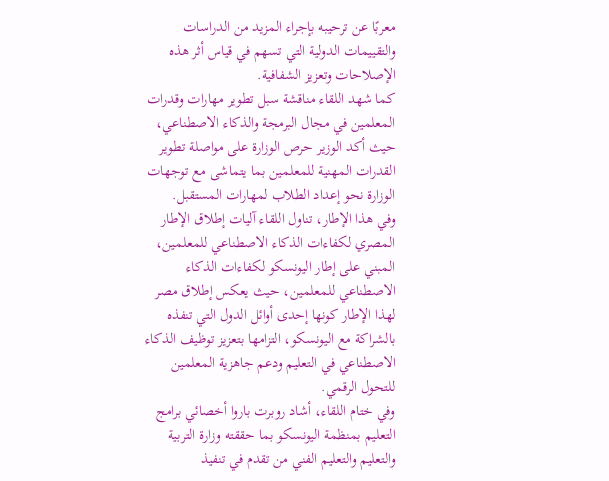معربًا عن ترحيبه بإجراء المزيد من الدراسات والتقييمات الدولية التي تسهم في قياس أثر هذه الإصلاحات وتعزيز الشفافية.
كما شهد اللقاء مناقشة سبل تطوير مهارات وقدرات المعلمين في مجال البرمجة والذكاء الاصطناعي، حيث أكد الوزير حرص الوزارة على مواصلة تطوير القدرات المهنية للمعلمين بما يتماشى مع توجهات الوزارة نحو إعداد الطلاب لمهارات المستقبل.
وفي هذا الإطار، تناول اللقاء آليات إطلاق الإطار المصري لكفاءات الذكاء الاصطناعي للمعلمين، المبني على إطار اليونسكو لكفاءات الذكاء الاصطناعي للمعلمين، حيث يعكس إطلاق مصر لهذا الإطار كونها إحدى أوائل الدول التي تنفذه بالشراكة مع اليونسكو، التزامها بتعزيز توظيف الذكاء الاصطناعي في التعليم ودعم جاهزية المعلمين للتحول الرقمي.
وفي ختام اللقاء، أشاد روبرت باروا أخصائي برامج التعليم بمنظمة اليونسكو بما حققته وزارة التربية والتعليم والتعليم الفني من تقدم في تنفيذ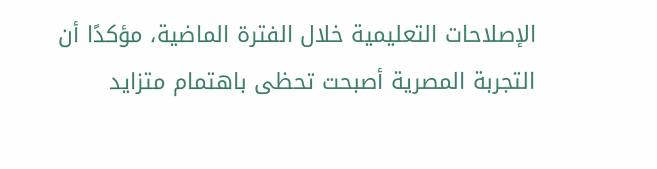الإصلاحات التعليمية خلال الفترة الماضية، مؤكدًا أن التجربة المصرية أصبحت تحظى باهتمام متزايد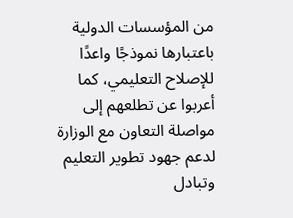من المؤسسات الدولية باعتبارها نموذجًا واعدًا للإصلاح التعليمي، كما أعربوا عن تطلعهم إلى مواصلة التعاون مع الوزارة لدعم جهود تطوير التعليم وتبادل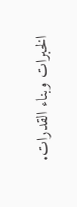الخبرات وبناء القدرات.